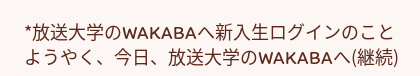*放送大学のWAKABAへ新入生ログインのこと
ようやく、今日、放送大学のWAKABAへ(継続)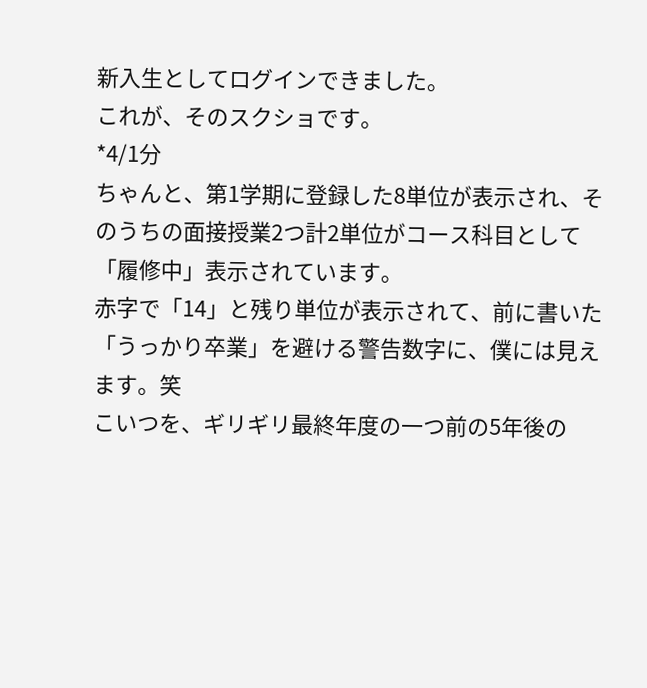新入生としてログインできました。
これが、そのスクショです。
*4/1分
ちゃんと、第1学期に登録した8単位が表示され、そのうちの面接授業2つ計2単位がコース科目として「履修中」表示されています。
赤字で「14」と残り単位が表示されて、前に書いた「うっかり卒業」を避ける警告数字に、僕には見えます。笑
こいつを、ギリギリ最終年度の一つ前の5年後の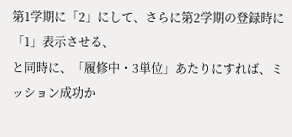第1学期に「2」にして、さらに第2学期の登録時に「1」表示させる、
と同時に、「履修中・3単位」あたりにすれば、ミッション成功か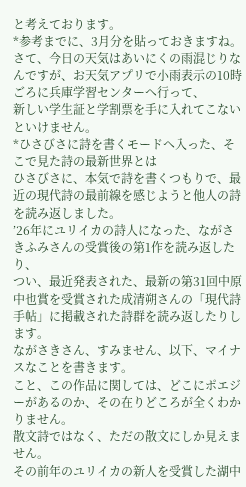と考えております。
*参考までに、3月分を貼っておきますね。
さて、今日の天気はあいにくの雨混じりなんですが、お天気アプリで小雨表示の10時ごろに兵庫学習センターへ行って、
新しい学生証と学割票を手に入れてこないといけません。
*ひさびさに詩を書くモードへ入った、そこで見た詩の最新世界とは
ひさびさに、本気で詩を書くつもりで、最近の現代詩の最前線を感じようと他人の詩を読み返しました。
’26年にユリイカの詩人になった、ながさきふみさんの受賞後の第1作を読み返したり、
つい、最近発表された、最新の第31回中原中也賞を受賞された成清朔さんの「現代詩手帖」に掲載された詩群を読み返したりします。
ながさきさん、すみません、以下、マイナスなことを書きます。
こと、この作品に関しては、どこにポエジーがあるのか、その在りどころが全くわかりません。
散文詩ではなく、ただの散文にしか見えません。
その前年のユリイカの新人を受賞した湖中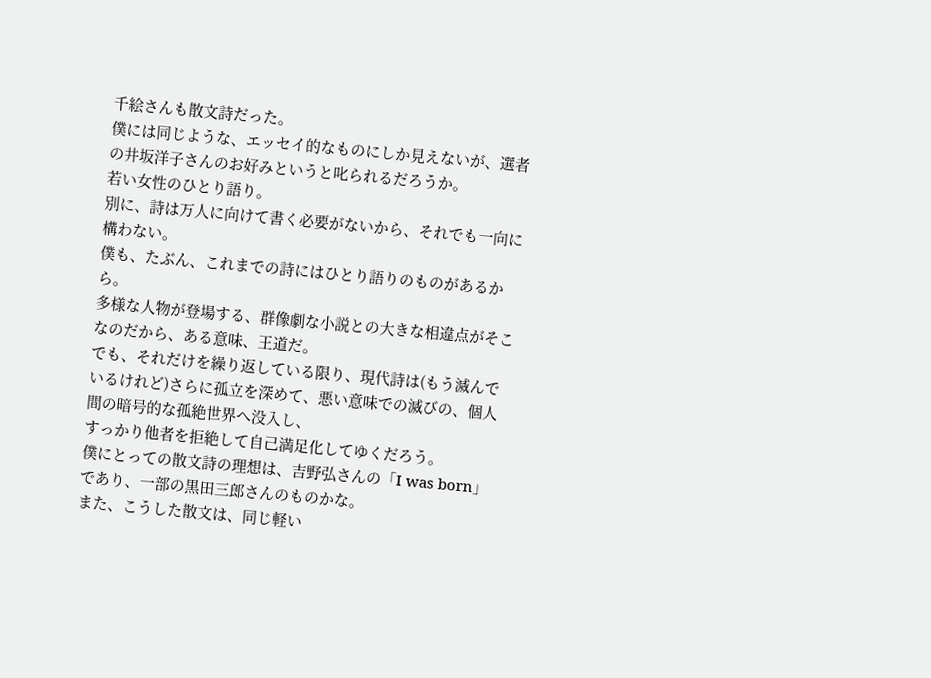千絵さんも散文詩だった。
僕には同じような、エッセイ的なものにしか見えないが、選者の井坂洋子さんのお好みというと叱られるだろうか。
若い女性のひとり語り。
別に、詩は万人に向けて書く必要がないから、それでも一向に構わない。
僕も、たぶん、これまでの詩にはひとり語りのものがあるから。
多様な人物が登場する、群像劇な小説との大きな相違点がそこなのだから、ある意味、王道だ。
でも、それだけを繰り返している限り、現代詩は(もう滅んでいるけれど)さらに孤立を深めて、悪い意味での滅びの、個人間の暗号的な孤絶世界へ没入し、
すっかり他者を拒絶して自己満足化してゆくだろう。
僕にとっての散文詩の理想は、吉野弘さんの「I was born」であり、一部の黒田三郎さんのものかな。
また、こうした散文は、同じ軽い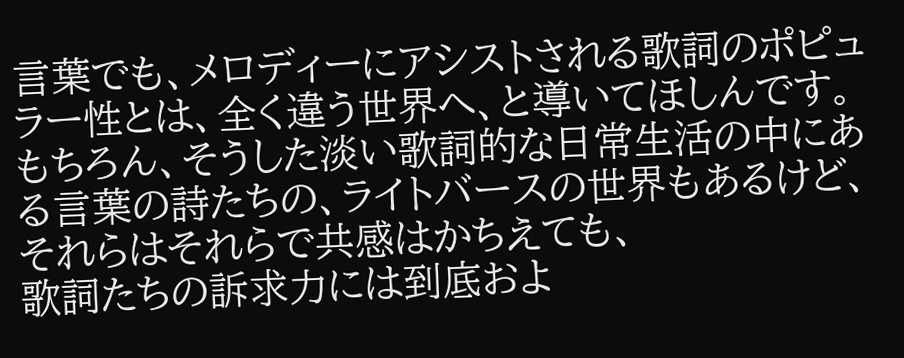言葉でも、メロディーにアシストされる歌詞のポピュラー性とは、全く違う世界へ、と導いてほしんです。
もちろん、そうした淡い歌詞的な日常生活の中にある言葉の詩たちの、ライトバースの世界もあるけど、それらはそれらで共感はかちえても、
歌詞たちの訴求力には到底およ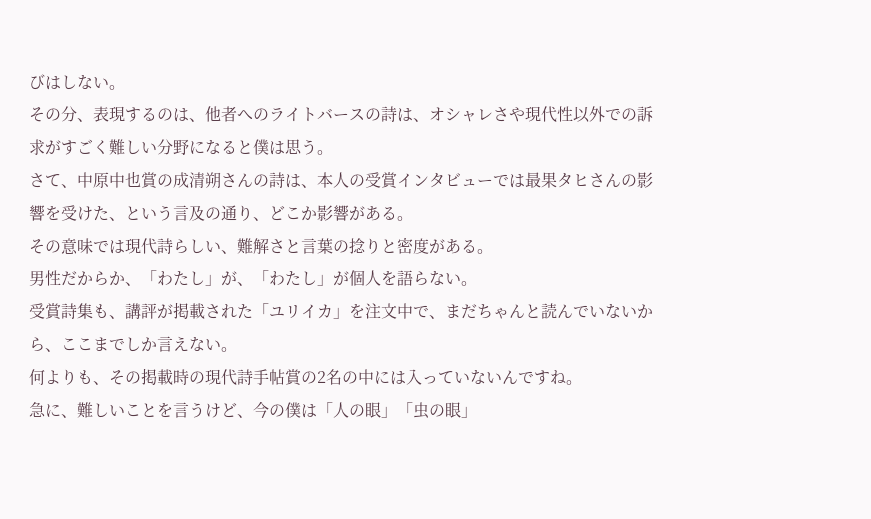びはしない。
その分、表現するのは、他者へのライトバースの詩は、オシャレさや現代性以外での訴求がすごく難しい分野になると僕は思う。
さて、中原中也賞の成清朔さんの詩は、本人の受賞インタビューでは最果タヒさんの影響を受けた、という言及の通り、どこか影響がある。
その意味では現代詩らしい、難解さと言葉の捻りと密度がある。
男性だからか、「わたし」が、「わたし」が個人を語らない。
受賞詩集も、講評が掲載された「ユリイカ」を注文中で、まだちゃんと読んでいないから、ここまでしか言えない。
何よりも、その掲載時の現代詩手帖賞の2名の中には入っていないんですね。
急に、難しいことを言うけど、今の僕は「人の眼」「虫の眼」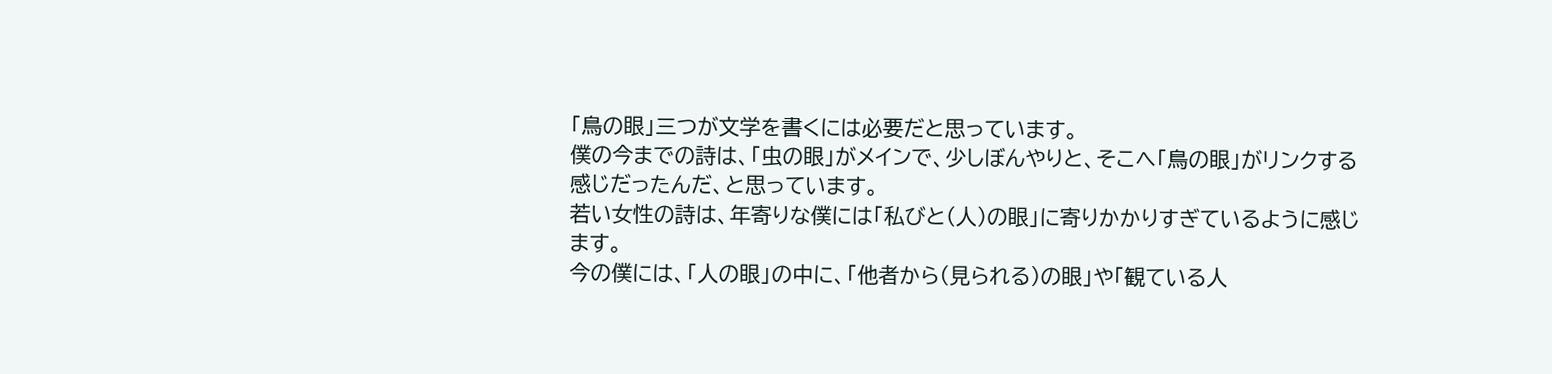「鳥の眼」三つが文学を書くには必要だと思っています。
僕の今までの詩は、「虫の眼」がメインで、少しぼんやりと、そこへ「鳥の眼」がリンクする感じだったんだ、と思っています。
若い女性の詩は、年寄りな僕には「私びと(人)の眼」に寄りかかりすぎているように感じます。
今の僕には、「人の眼」の中に、「他者から(見られる)の眼」や「観ている人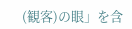(観客)の眼」を含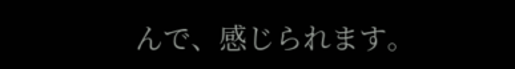んで、感じられます。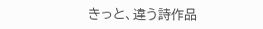きっと、違う詩作品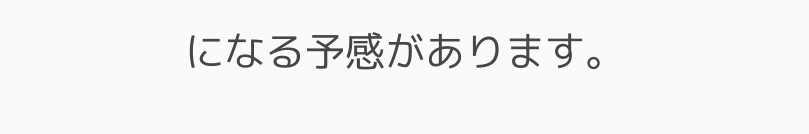になる予感があります。